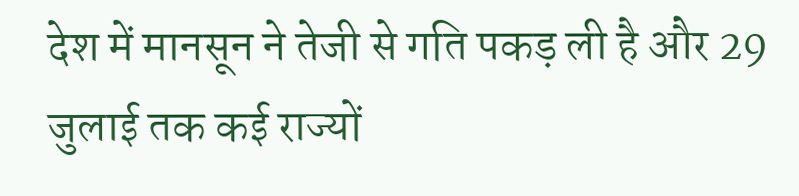देश में मानसून ने तेजी से गति पकड़ ली है और 29 जुलाई तक कई राज्यों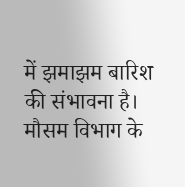में झमाझम बारिश की संभावना है। मौसम विभाग के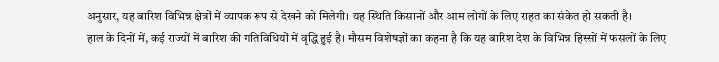अनुसार, यह बारिश विभिन्न क्षेत्रों में व्यापक रूप से देखने को मिलेगी। यह स्थिति किसानों और आम लोगों के लिए राहत का संकेत हो सकती है।
हाल के दिनों में, कई राज्यों में बारिश की गतिविधियों में वृद्धि हुई है। मौसम विशेषज्ञों का कहना है कि यह बारिश देश के विभिन्न हिस्सों में फसलों के लिए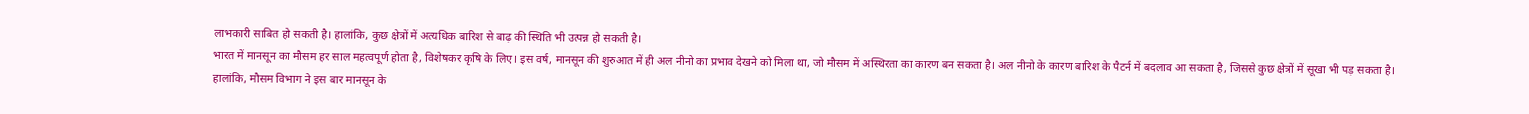लाभकारी साबित हो सकती है। हालांकि, कुछ क्षेत्रों में अत्यधिक बारिश से बाढ़ की स्थिति भी उत्पन्न हो सकती है।
भारत में मानसून का मौसम हर साल महत्वपूर्ण होता है, विशेषकर कृषि के लिए। इस वर्ष, मानसून की शुरुआत में ही अल नीनो का प्रभाव देखने को मिला था, जो मौसम में अस्थिरता का कारण बन सकता है। अल नीनो के कारण बारिश के पैटर्न में बदलाव आ सकता है, जिससे कुछ क्षेत्रों में सूखा भी पड़ सकता है।
हालांकि, मौसम विभाग ने इस बार मानसून के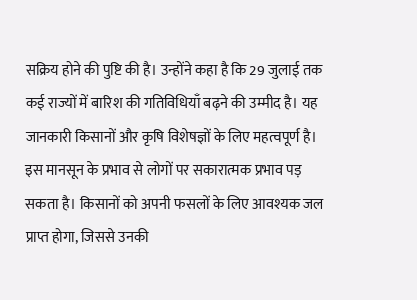सक्रिय होने की पुष्टि की है। उन्होंने कहा है कि 29 जुलाई तक कई राज्यों में बारिश की गतिविधियाँ बढ़ने की उम्मीद है। यह जानकारी किसानों और कृषि विशेषज्ञों के लिए महत्वपूर्ण है।
इस मानसून के प्रभाव से लोगों पर सकारात्मक प्रभाव पड़ सकता है। किसानों को अपनी फसलों के लिए आवश्यक जल प्राप्त होगा, जिससे उनकी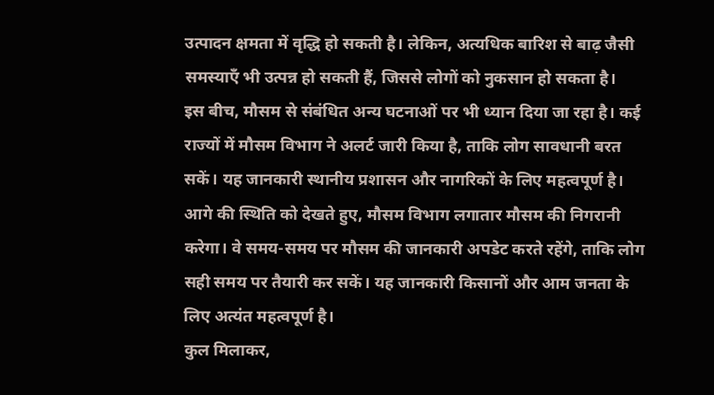उत्पादन क्षमता में वृद्धि हो सकती है। लेकिन, अत्यधिक बारिश से बाढ़ जैसी समस्याएँ भी उत्पन्न हो सकती हैं, जिससे लोगों को नुकसान हो सकता है।
इस बीच, मौसम से संबंधित अन्य घटनाओं पर भी ध्यान दिया जा रहा है। कई राज्यों में मौसम विभाग ने अलर्ट जारी किया है, ताकि लोग सावधानी बरत सकें। यह जानकारी स्थानीय प्रशासन और नागरिकों के लिए महत्वपूर्ण है।
आगे की स्थिति को देखते हुए, मौसम विभाग लगातार मौसम की निगरानी करेगा। वे समय-समय पर मौसम की जानकारी अपडेट करते रहेंगे, ताकि लोग सही समय पर तैयारी कर सकें। यह जानकारी किसानों और आम जनता के लिए अत्यंत महत्वपूर्ण है।
कुल मिलाकर,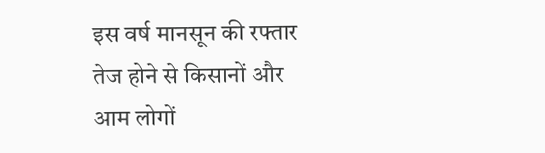इस वर्ष मानसून की रफ्तार तेज होने से किसानों और आम लोगों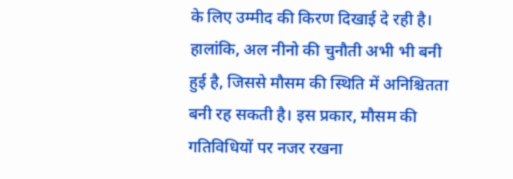के लिए उम्मीद की किरण दिखाई दे रही है। हालांकि, अल नीनो की चुनौती अभी भी बनी हुई है, जिससे मौसम की स्थिति में अनिश्चितता बनी रह सकती है। इस प्रकार, मौसम की गतिविधियों पर नजर रखना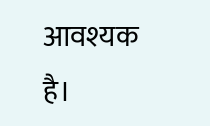आवश्यक है।